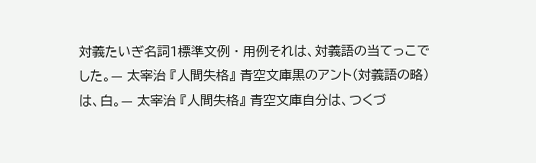対義たいぎ名詞1標準文例 · 用例それは、対義語の当てっこでした。— 太宰治 『人間失格』 青空文庫黒のアント(対義語の略)は、白。— 太宰治 『人間失格』 青空文庫自分は、つくづ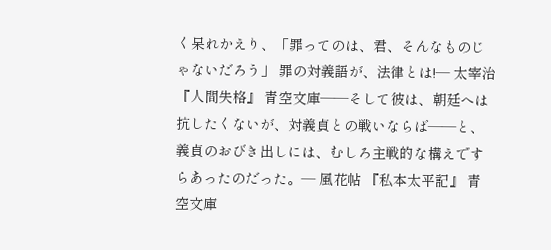く呆れかえり、「罪ってのは、君、そんなものじゃないだろう」 罪の対義語が、法律とは!— 太宰治 『人間失格』 青空文庫――そして彼は、朝廷へは抗したくないが、対義貞との戦いならば――と、義貞のおびき出しには、むしろ主戦的な構えですらあったのだった。— 風花帖 『私本太平記』 青空文庫